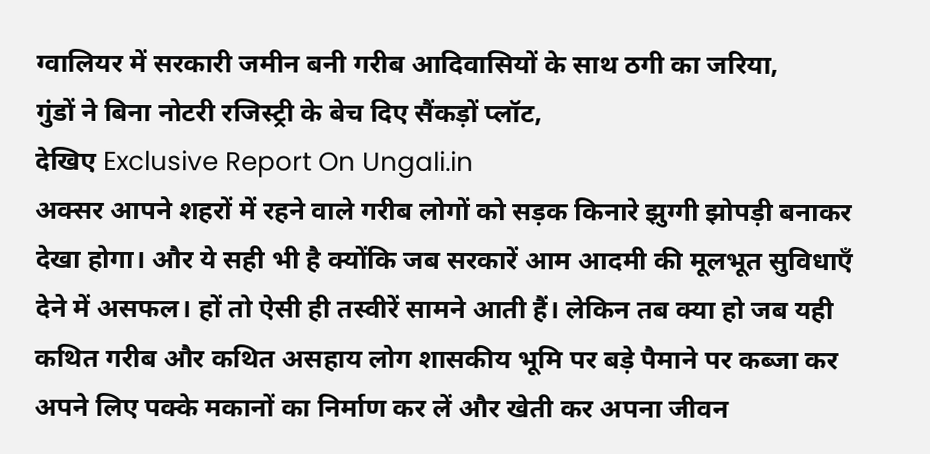ग्वालियर में सरकारी जमीन बनी गरीब आदिवासियों के साथ ठगी का जरिया,
गुंडों ने बिना नोटरी रजिस्ट्री के बेच दिए सैंकड़ों प्लॉट,
देखिए Exclusive Report On Ungali.in
अक्सर आपने शहरों में रहने वाले गरीब लोगों को सड़क किनारे झुग्गी झोपड़ी बनाकर देखा होगा। और ये सही भी है क्योंकि जब सरकारें आम आदमी की मूलभूत सुविधाएँ देने में असफल। हों तो ऐसी ही तस्वीरें सामने आती हैं। लेकिन तब क्या हो जब यही कथित गरीब और कथित असहाय लोग शासकीय भूमि पर बड़े पैमाने पर कब्जा कर अपने लिए पक्के मकानों का निर्माण कर लें और खेती कर अपना जीवन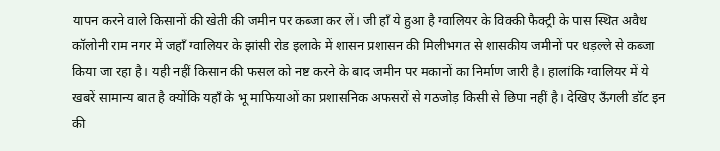यापन करने वाले किसानों की खेती की जमीन पर कब्जा कर लें। जी हाँ ये हुआ है ग्वालियर के विक्की फैक्ट्री के पास स्थित अवैध कॉलोनी राम नगर में जहाँ ग्वालियर के झांसी रोड इलाके में शासन प्रशासन की मिलीभगत से शासकीय जमीनों पर धड़ल्ले से कब्जा किया जा रहा है। यही नहीं किसान की फसल को नष्ट करने के बाद जमीन पर मकानों का निर्माण जारी है। हालांकि ग्वालियर में ये खबरें सामान्य बात है क्योंकि यहाँ के भू माफियाओं का प्रशासनिक अफसरों से गठजोड़ किसी से छिपा नहीं है। देखिए ऊँगली डॉट इन की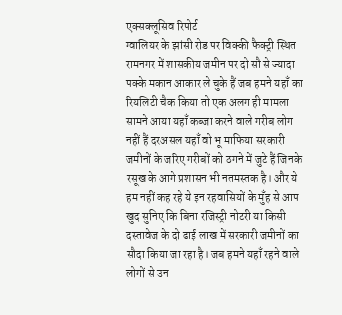एक्सक्लूसिव रिपोर्ट
ग्वालियर के झांसी रोड पर विक्की फैक्ट्री स्थित रामनगर में शासकीय जमीन पर दो सौ से ज्यादा पक्के मकान आकार ले चुके हैं जब हमने यहाँ का रियलिटी चैक किया तो एक अलग ही मामला सामने आया यहाँ कब्जा करने वाले गरीब लोग नहीं हैं दरअसल यहाँ वो भू माफिया सरकारी जमीनों के जरिए गरीबों को ठगने में जुटे हैं जिनके रसूख के आगे प्रशासन भी नतमस्तक है। और ये हम नहीं कह रहे ये इन रहवासियों के मुँह से आप खुद सुनिए कि बिना रजिस्ट्री नोटरी या किसी दस्तावेज के दो ढाई लाख में सरकारी जमीनों का सौदा किया जा रहा है। जब हमने यहाँ रहने वाले लोगों से उन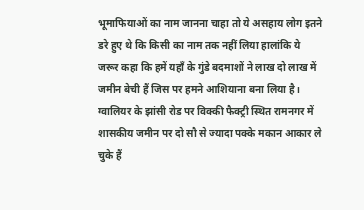भूमाफियाओं का नाम जानना चाहा तो ये असहाय लोग इतने डरे हुए थे कि किसी का नाम तक नहीं लिया हालांकि ये जरूर कहा कि हमें यहाँ के गुंडे बदमाशों ने लाख दो लाख में जमीन बेची हैं जिस पर हमने आशियाना बना लिया है।
ग्वालियर के झांसी रोड पर विक्की फैक्ट्री स्थित रामनगर में शासकीय जमीन पर दो सौ से ज्यादा पक्के मकान आकार ले चुके हैं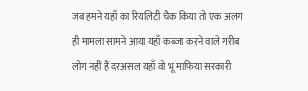जब हमने यहाँ का रियलिटी चैक किया तो एक अलग ही मामला सामने आया यहाँ कब्जा करने वाले गरीब लोग नहीं हैं दरअसल यहाँ वो भू माफिया सरकारी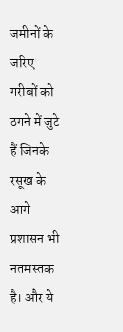जमीनों के जरिए गरीबों को ठगने में जुटे हैं जिनके रसूख के आगे प्रशासन भी नतमस्तक है। और ये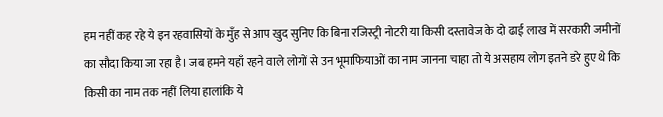हम नहीं कह रहे ये इन रहवासियों के मुँह से आप खुद सुनिए कि बिना रजिस्ट्री नोटरी या किसी दस्तावेज के दो ढाई लाख में सरकारी जमीनों का सौदा किया जा रहा है। जब हमने यहाँ रहने वाले लोगों से उन भूमाफियाओं का नाम जानना चाहा तो ये असहाय लोग इतने डरे हुए थे कि किसी का नाम तक नहीं लिया हालांकि ये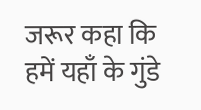जरूर कहा कि हमें यहाँ के गुंडे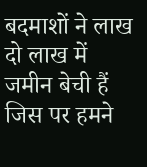बदमाशों ने लाख दो लाख में जमीन बेची हैं जिस पर हमने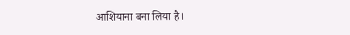आशियाना बना लिया है।